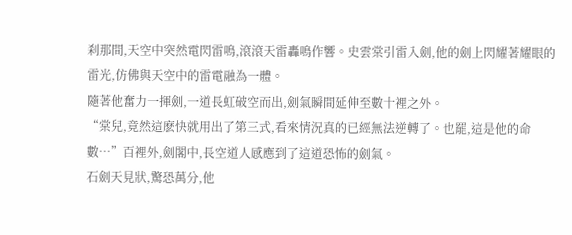刹那間,天空中突然電閃雷鳴,滾滾天雷轟鳴作響。史雲棠引雷入劍,他的劍上閃耀著耀眼的雷光,仿佛與天空中的雷電融為一體。
隨著他奮力一揮劍,一道長虹破空而出,劍氣瞬間延伸至數十裡之外。
“棠兒,竟然這麽快就用出了第三式,看來情況真的已經無法逆轉了。也罷,這是他的命數…”百裡外,劍閣中,長空道人感應到了這道恐怖的劍氣。
石劍天見狀,驚恐萬分,他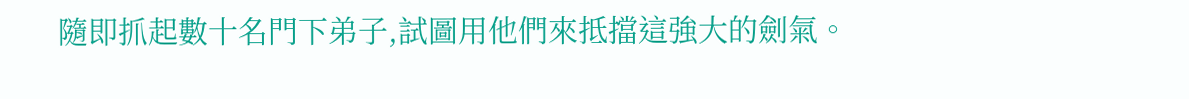隨即抓起數十名門下弟子,試圖用他們來抵擋這強大的劍氣。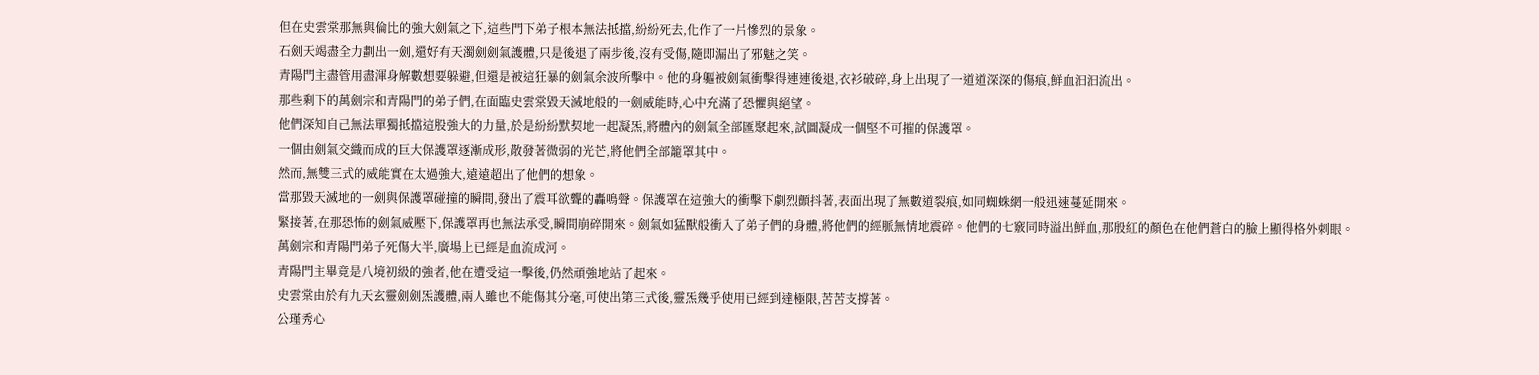但在史雲棠那無與倫比的強大劍氣之下,這些門下弟子根本無法抵擋,紛紛死去,化作了一片慘烈的景象。
石劍天竭盡全力劃出一劍,還好有天濁劍劍氣護體,只是後退了兩步後,沒有受傷,隨即漏出了邪魅之笑。
青陽門主盡管用盡渾身解數想要躲避,但還是被這狂暴的劍氣余波所擊中。他的身軀被劍氣衝擊得連連後退,衣衫破碎,身上出現了一道道深深的傷痕,鮮血汩汩流出。
那些剩下的萬劍宗和青陽門的弟子們,在面臨史雲棠毀天滅地般的一劍威能時,心中充滿了恐懼與絕望。
他們深知自己無法單獨抵擋這股強大的力量,於是紛紛默契地一起凝炁,將體內的劍氣全部匯聚起來,試圖凝成一個堅不可摧的保護罩。
一個由劍氣交織而成的巨大保護罩逐漸成形,散發著微弱的光芒,將他們全部籠罩其中。
然而,無雙三式的威能實在太過強大,遠遠超出了他們的想象。
當那毀天滅地的一劍與保護罩碰撞的瞬間,發出了震耳欲聾的轟鳴聲。保護罩在這強大的衝擊下劇烈顫抖著,表面出現了無數道裂痕,如同蜘蛛網一般迅速蔓延開來。
緊接著,在那恐怖的劍氣威壓下,保護罩再也無法承受,瞬間崩碎開來。劍氣如猛獸般衝入了弟子們的身體,將他們的經脈無情地震碎。他們的七竅同時溢出鮮血,那殷紅的顏色在他們蒼白的臉上顯得格外刺眼。
萬劍宗和青陽門弟子死傷大半,廣場上已經是血流成河。
青陽門主畢竟是八境初級的強者,他在遭受這一擊後,仍然頑強地站了起來。
史雲棠由於有九天玄靈劍劍炁護體,兩人雖也不能傷其分毫,可使出第三式後,靈炁幾乎使用已經到達極限,苦苦支撐著。
公瑾秀心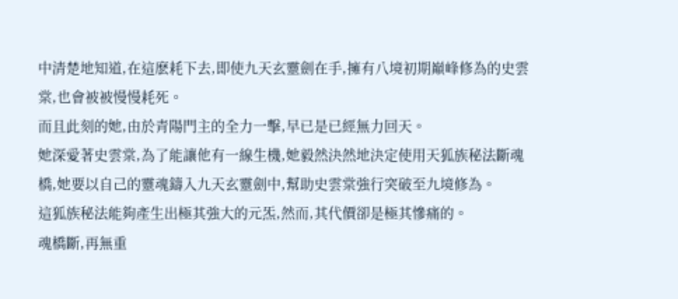中清楚地知道,在這麽耗下去,即使九天玄靈劍在手,擁有八境初期巔峰修為的史雲棠,也會被被慢慢耗死。
而且此刻的她,由於青陽門主的全力一擊,早已是已經無力回天。
她深愛著史雲棠,為了能讓他有一線生機,她毅然決然地決定使用天狐族秘法斷魂橋,她要以自己的靈魂鑄入九天玄靈劍中,幫助史雲棠強行突破至九境修為。
這狐族秘法能夠產生出極其強大的元炁,然而,其代價卻是極其慘痛的。
魂橋斷,再無重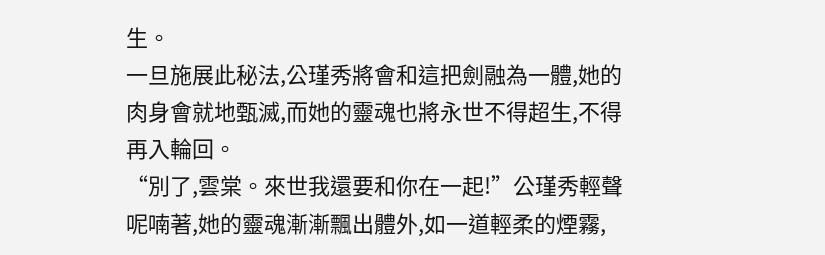生。
一旦施展此秘法,公瑾秀將會和這把劍融為一體,她的肉身會就地甄滅,而她的靈魂也將永世不得超生,不得再入輪回。
“別了,雲棠。來世我還要和你在一起!”公瑾秀輕聲呢喃著,她的靈魂漸漸飄出體外,如一道輕柔的煙霧,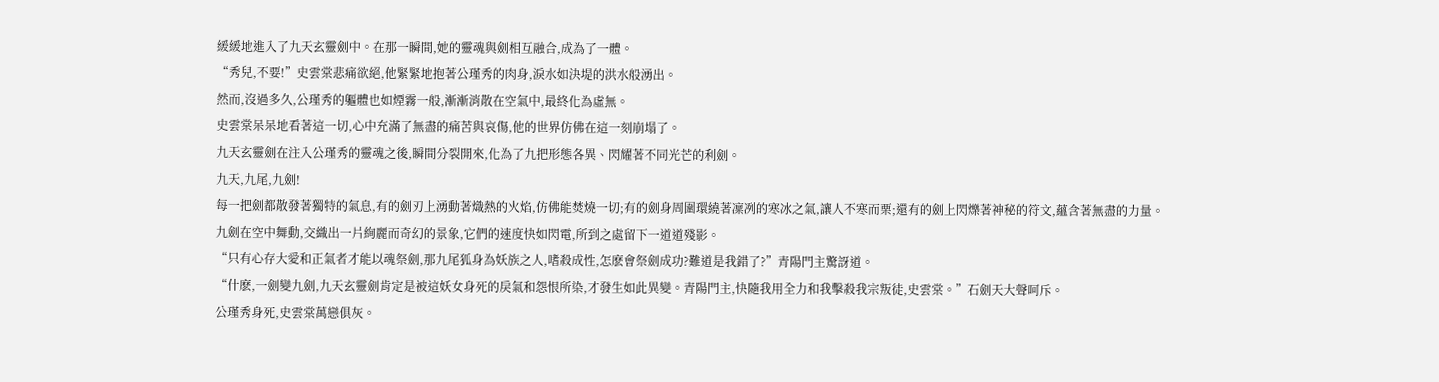緩緩地進入了九天玄靈劍中。在那一瞬間,她的靈魂與劍相互融合,成為了一體。
“秀兒,不要!”史雲棠悲痛欲絕,他緊緊地抱著公瑾秀的肉身,淚水如決堤的洪水般湧出。
然而,沒過多久,公瑾秀的軀體也如煙霧一般,漸漸消散在空氣中,最終化為虛無。
史雲棠呆呆地看著這一切,心中充滿了無盡的痛苦與哀傷,他的世界仿佛在這一刻崩塌了。
九天玄靈劍在注入公瑾秀的靈魂之後,瞬間分裂開來,化為了九把形態各異、閃耀著不同光芒的利劍。
九天,九尾,九劍!
每一把劍都散發著獨特的氣息,有的劍刃上湧動著熾熱的火焰,仿佛能焚燒一切;有的劍身周圍環繞著凜冽的寒冰之氣,讓人不寒而栗;還有的劍上閃爍著神秘的符文,蘊含著無盡的力量。
九劍在空中舞動,交織出一片絢麗而奇幻的景象,它們的速度快如閃電,所到之處留下一道道殘影。
“只有心存大愛和正氣者才能以魂祭劍,那九尾狐身為妖族之人,嗜殺成性,怎麽會祭劍成功?難道是我錯了?”青陽門主驚訝道。
“什麽,一劍變九劍,九天玄靈劍肯定是被這妖女身死的戾氣和怨恨所染,才發生如此異變。青陽門主,快隨我用全力和我擊殺我宗叛徒,史雲棠。”石劍天大聲呵斥。
公瑾秀身死,史雲棠萬戀俱灰。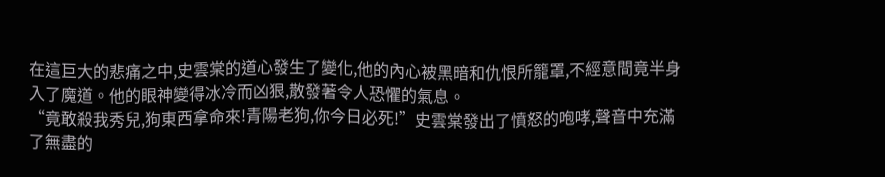在這巨大的悲痛之中,史雲棠的道心發生了變化,他的內心被黑暗和仇恨所籠罩,不經意間竟半身入了魔道。他的眼神變得冰冷而凶狠,散發著令人恐懼的氣息。
“竟敢殺我秀兒,狗東西拿命來!青陽老狗,你今日必死!”史雲棠發出了憤怒的咆哮,聲音中充滿了無盡的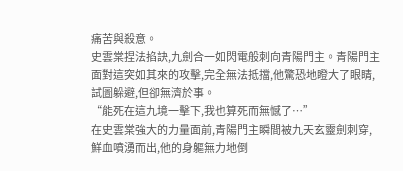痛苦與殺意。
史雲棠捏法掐訣,九劍合一如閃電般刺向青陽門主。青陽門主面對這突如其來的攻擊,完全無法抵擋,他驚恐地瞪大了眼睛,試圖躲避,但卻無濟於事。
“能死在這九境一擊下,我也算死而無憾了…”
在史雲棠強大的力量面前,青陽門主瞬間被九天玄靈劍刺穿,鮮血噴湧而出,他的身軀無力地倒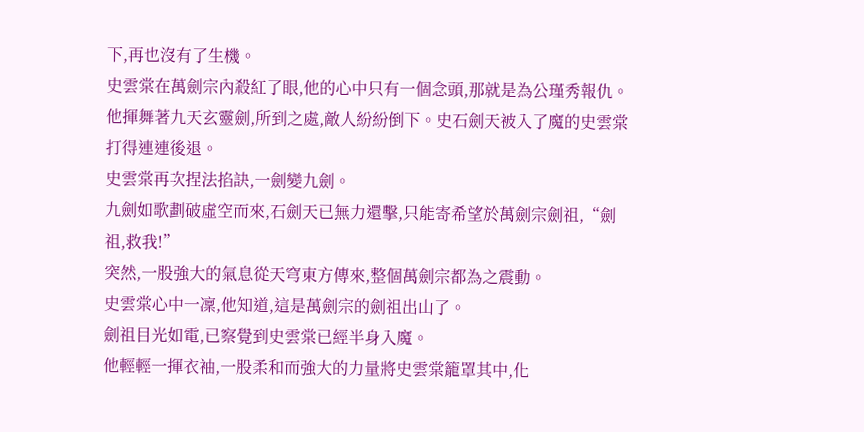下,再也沒有了生機。
史雲棠在萬劍宗內殺紅了眼,他的心中只有一個念頭,那就是為公瑾秀報仇。
他揮舞著九天玄靈劍,所到之處,敵人紛紛倒下。史石劍天被入了魔的史雲棠打得連連後退。
史雲棠再次捏法掐訣,一劍變九劍。
九劍如歌劃破虛空而來,石劍天已無力還擊,只能寄希望於萬劍宗劍祖,“劍祖,救我!”
突然,一股強大的氣息從天穹東方傳來,整個萬劍宗都為之震動。
史雲棠心中一凜,他知道,這是萬劍宗的劍祖出山了。
劍祖目光如電,已察覺到史雲棠已經半身入魔。
他輕輕一揮衣袖,一股柔和而強大的力量將史雲棠籠罩其中,化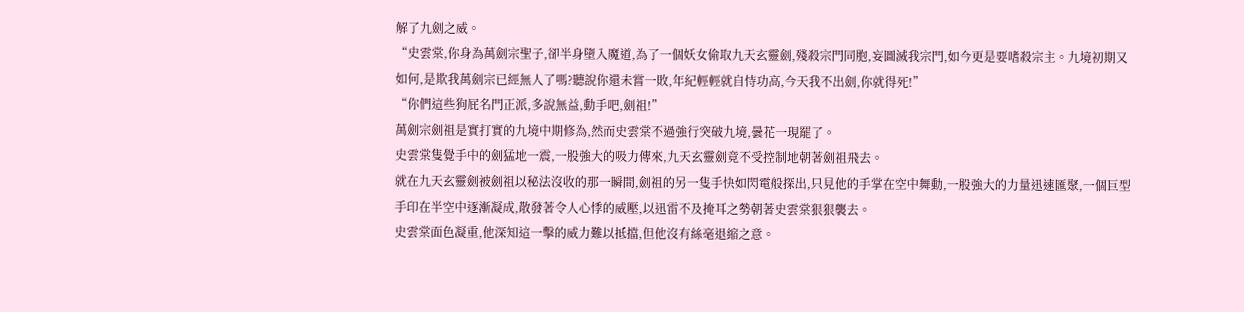解了九劍之威。
“史雲棠,你身為萬劍宗聖子,卻半身墮入魔道,為了一個妖女偷取九天玄靈劍,殘殺宗門同胞,妄圖滅我宗門,如今更是要嗜殺宗主。九境初期又如何,是欺我萬劍宗已經無人了嗎?聽說你還未嘗一敗,年紀輕輕就自恃功高,今天我不出劍,你就得死!”
“你們這些狗屁名門正派,多說無益,動手吧,劍祖!”
萬劍宗劍祖是實打實的九境中期修為,然而史雲棠不過強行突破九境,曇花一現罷了。
史雲棠隻覺手中的劍猛地一震,一股強大的吸力傳來,九天玄靈劍竟不受控制地朝著劍祖飛去。
就在九天玄靈劍被劍祖以秘法沒收的那一瞬間,劍祖的另一隻手快如閃電般探出,只見他的手掌在空中舞動,一股強大的力量迅速匯聚,一個巨型手印在半空中逐漸凝成,散發著令人心悸的威壓,以迅雷不及掩耳之勢朝著史雲棠狠狠襲去。
史雲棠面色凝重,他深知這一擊的威力難以抵擋,但他沒有絲毫退縮之意。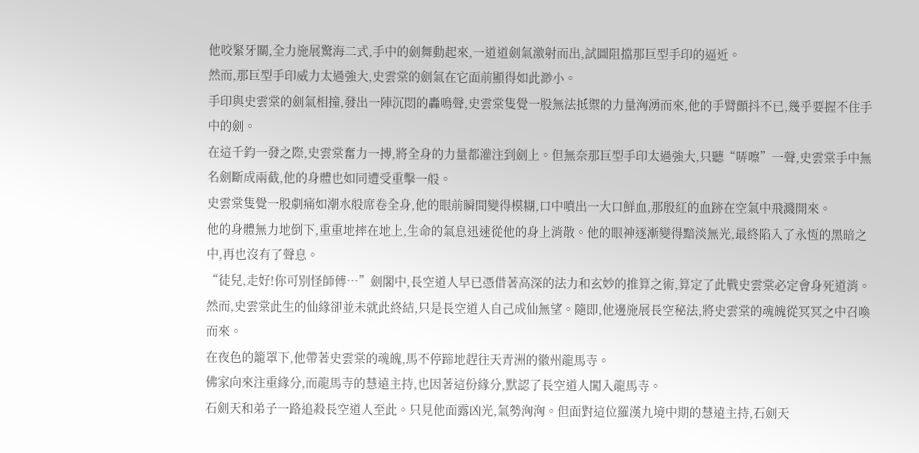他咬緊牙關,全力施展驚海二式,手中的劍舞動起來,一道道劍氣激射而出,試圖阻擋那巨型手印的逼近。
然而,那巨型手印威力太過強大,史雲棠的劍氣在它面前顯得如此渺小。
手印與史雲棠的劍氣相撞,發出一陣沉悶的轟鳴聲,史雲棠隻覺一股無法抵禦的力量洶湧而來,他的手臂顫抖不已,幾乎要握不住手中的劍。
在這千鈞一發之際,史雲棠奮力一搏,將全身的力量都灌注到劍上。但無奈那巨型手印太過強大,只聽“哢嚓”一聲,史雲棠手中無名劍斷成兩截,他的身體也如同遭受重擊一般。
史雲棠隻覺一股劇痛如潮水般席卷全身,他的眼前瞬間變得模糊,口中噴出一大口鮮血,那殷紅的血跡在空氣中飛濺開來。
他的身體無力地倒下,重重地摔在地上,生命的氣息迅速從他的身上消散。他的眼神逐漸變得黯淡無光,最終陷入了永恆的黑暗之中,再也沒有了聲息。
“徒兒,走好!你可別怪師傅…”劍閣中,長空道人早已憑借著高深的法力和玄妙的推算之術,算定了此戰史雲棠必定會身死道消。
然而,史雲棠此生的仙緣卻並未就此終結,只是長空道人自己成仙無望。隨即,他邊施展長空秘法,將史雲棠的魂魄從冥冥之中召喚而來。
在夜色的籠罩下,他帶著史雲棠的魂魄,馬不停蹄地趕往天青洲的徽州龍馬寺。
佛家向來注重緣分,而龍馬寺的慧遠主持,也因著這份緣分,默認了長空道人闖入龍馬寺。
石劍天和弟子一路追殺長空道人至此。只見他面露凶光,氣勢洶洶。但面對這位羅漢九境中期的慧遠主持,石劍天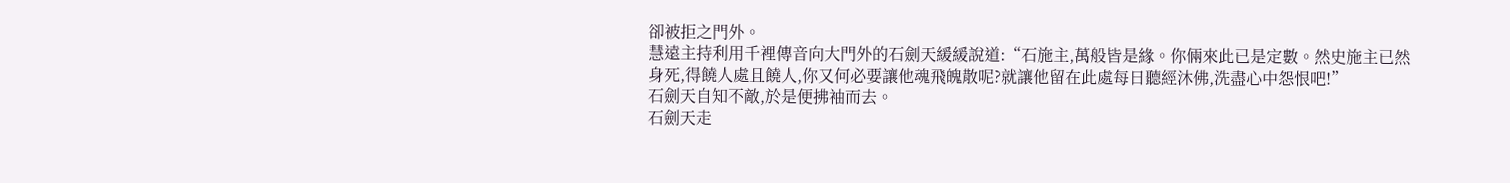卻被拒之門外。
慧遠主持利用千裡傳音向大門外的石劍天緩緩說道:“石施主,萬般皆是緣。你倆來此已是定數。然史施主已然身死,得饒人處且饒人,你又何必要讓他魂飛魄散呢?就讓他留在此處每日聽經沐佛,洗盡心中怨恨吧!”
石劍天自知不敵,於是便拂袖而去。
石劍天走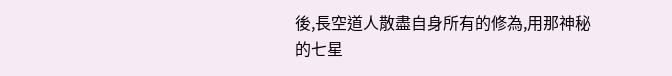後,長空道人散盡自身所有的修為,用那神秘的七星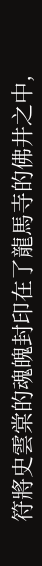符將史雲棠的魂魄封印在了龍馬寺的佛井之中,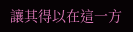讓其得以在這一方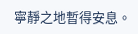寧靜之地暫得安息。